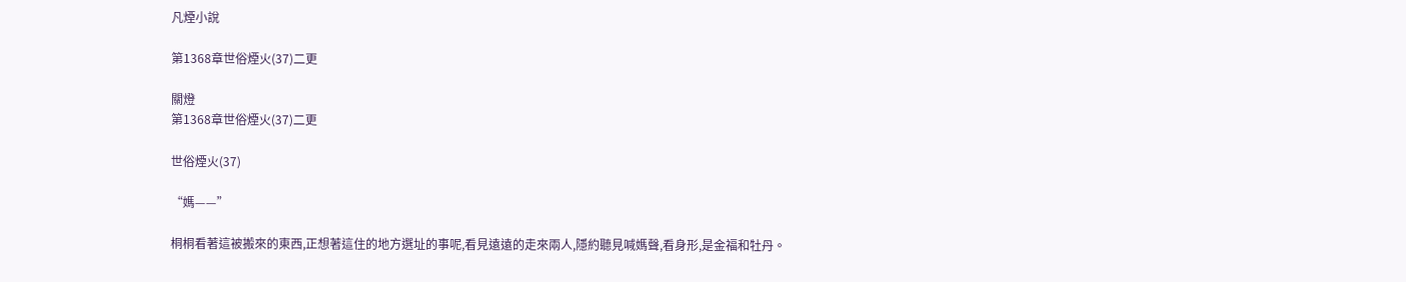凡煙小說

第1368章世俗煙火(37)二更

關燈
第1368章世俗煙火(37)二更

世俗煙火(37)

“媽——”

桐桐看著這被搬來的東西,正想著這住的地方選址的事呢,看見遠遠的走來兩人,隱約聽見喊媽聲,看身形,是金福和牡丹。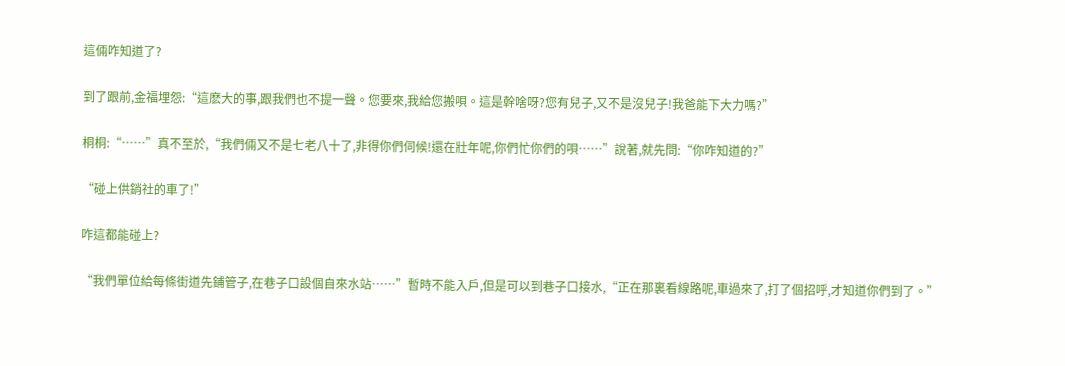這倆咋知道了?

到了跟前,金福埋怨:“這麽大的事,跟我們也不提一聲。您要來,我給您搬唄。這是幹啥呀?您有兒子,又不是沒兒子!我爸能下大力嗎?”

桐桐:“……”真不至於,“我們倆又不是七老八十了,非得你們伺候!還在壯年呢,你們忙你們的唄……”說著,就先問:“你咋知道的?”

“碰上供銷社的車了!”

咋這都能碰上?

“我們單位給每條街道先鋪管子,在巷子口設個自來水站……”暫時不能入戶,但是可以到巷子口接水,“正在那裏看線路呢,車過來了,打了個招呼,才知道你們到了。”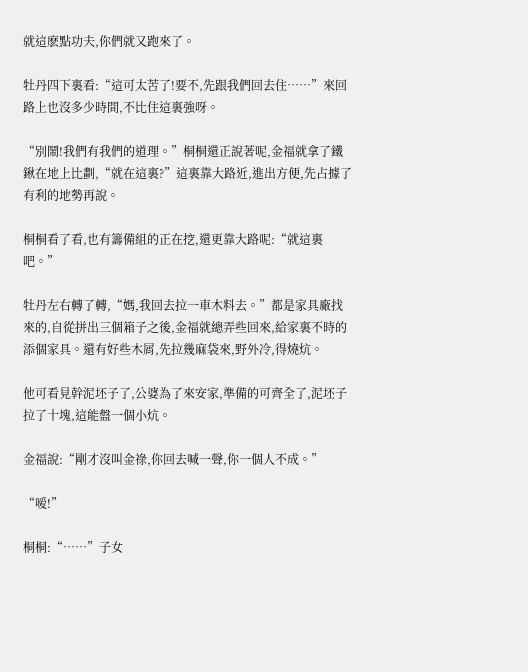就這麽點功夫,你們就又跑來了。

牡丹四下裏看:“這可太苦了!要不,先跟我們回去住……”來回路上也沒多少時間,不比住這裏強呀。

“別鬧!我們有我們的道理。”桐桐還正說著呢,金福就拿了鐵鍬在地上比劃,“就在這裏?”這裏靠大路近,進出方便,先占據了有利的地勢再說。

桐桐看了看,也有籌備組的正在挖,還更靠大路呢:“就這裏吧。”

牡丹左右轉了轉,“媽,我回去拉一車木料去。”都是家具廠找來的,自從拼出三個箱子之後,金福就總弄些回來,給家裏不時的添個家具。還有好些木屑,先拉幾麻袋來,野外冷,得燒炕。

他可看見幹泥坯子了,公婆為了來安家,準備的可齊全了,泥坯子拉了十塊,這能盤一個小炕。

金福說:“剛才沒叫金祿,你回去喊一聲,你一個人不成。”

“嗳!”

桐桐:“……”子女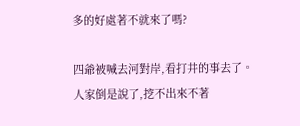多的好處著不就來了嗎?

四爺被喊去河對岸,看打井的事去了。人家倒是說了,挖不出來不著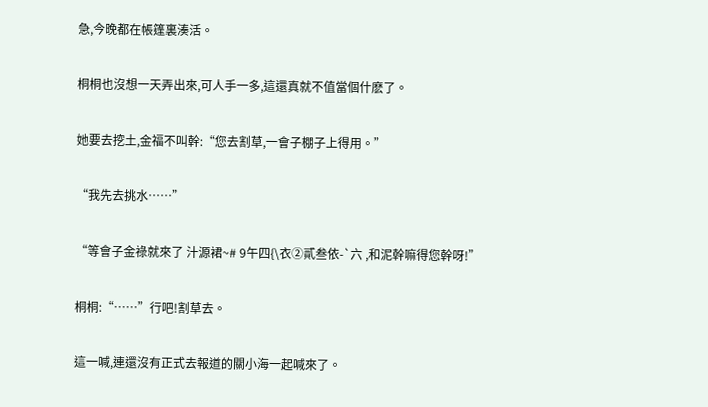急,今晚都在帳篷裏湊活。

桐桐也沒想一天弄出來,可人手一多,這還真就不值當個什麽了。

她要去挖土,金福不叫幹:“您去割草,一會子棚子上得用。”

“我先去挑水……”

“等會子金祿就來了 汁源裙~# 9午四{\衣②貳叁依-`六 ,和泥幹嘛得您幹呀!”

桐桐:“……”行吧!割草去。

這一喊,連還沒有正式去報道的關小海一起喊來了。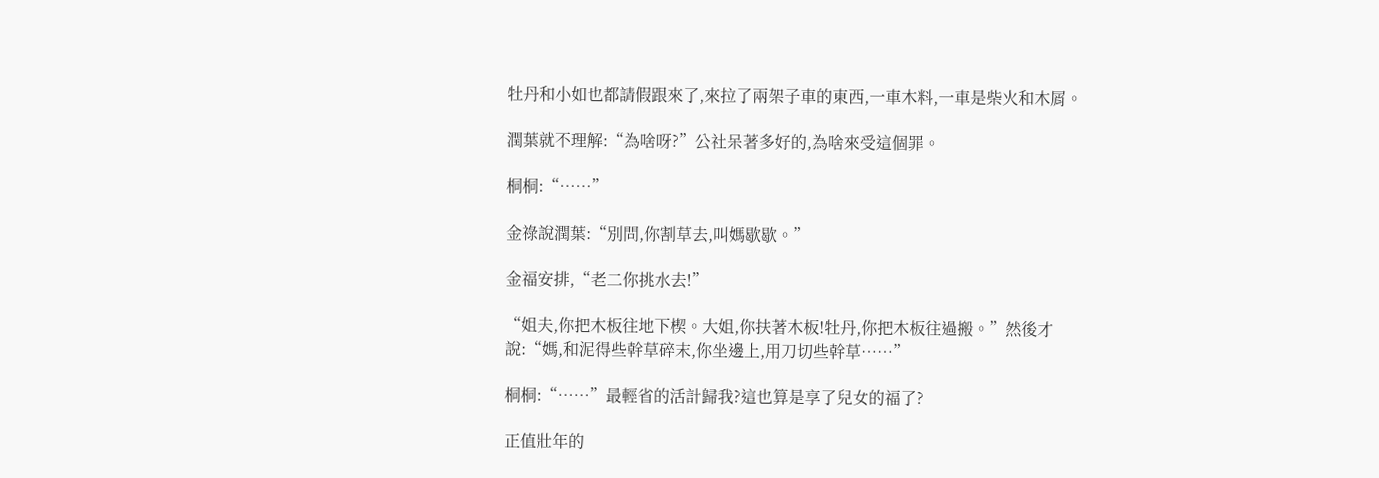牡丹和小如也都請假跟來了,來拉了兩架子車的東西,一車木料,一車是柴火和木屑。

潤葉就不理解:“為啥呀?”公社呆著多好的,為啥來受這個罪。

桐桐:“……”

金祿說潤葉:“別問,你割草去,叫媽歇歇。”

金福安排,“老二你挑水去!”

“姐夫,你把木板往地下楔。大姐,你扶著木板!牡丹,你把木板往過搬。”然後才說:“媽,和泥得些幹草碎末,你坐邊上,用刀切些幹草……”

桐桐:“……”最輕省的活計歸我?這也算是享了兒女的福了?

正值壯年的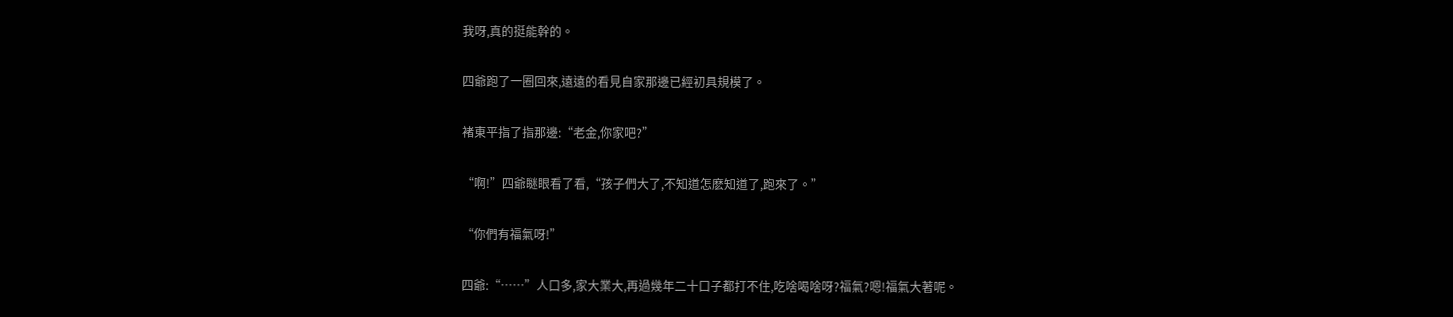我呀,真的挺能幹的。

四爺跑了一圈回來,遠遠的看見自家那邊已經初具規模了。

褚東平指了指那邊:“老金,你家吧?”

“啊!”四爺瞇眼看了看,“孩子們大了,不知道怎麽知道了,跑來了。”

“你們有福氣呀!”

四爺:“……”人口多,家大業大,再過幾年二十口子都打不住,吃啥喝啥呀?福氣?嗯!福氣大著呢。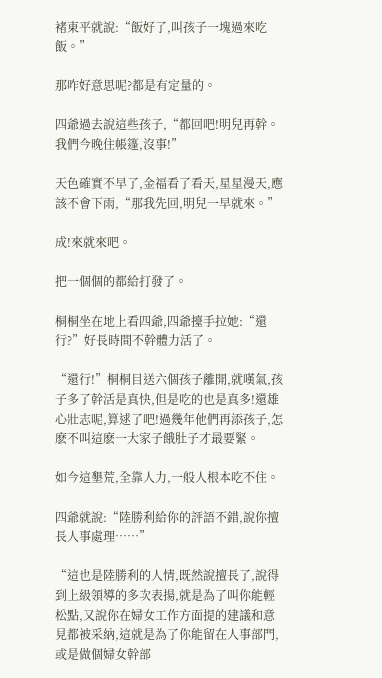褚東平就說:“飯好了,叫孩子一塊過來吃飯。”

那咋好意思呢?都是有定量的。

四爺過去說這些孩子,“都回吧!明兒再幹。我們今晚住帳篷,沒事!”

天色確實不早了,金福看了看天,星星漫天,應該不會下雨,“那我先回,明兒一早就來。”

成!來就來吧。

把一個個的都給打發了。

桐桐坐在地上看四爺,四爺擡手拉她:“還行?”好長時間不幹體力活了。

“還行!”桐桐目送六個孩子離開,就嘆氣,孩子多了幹活是真快,但是吃的也是真多!還雄心壯志呢,算逑了吧!過幾年他們再添孩子,怎麽不叫這麽一大家子餓肚子才最要緊。

如今這墾荒,全靠人力,一般人根本吃不住。

四爺就說:“陸勝利給你的評語不錯,說你擅長人事處理……”

“這也是陸勝利的人情,既然說擅長了,說得到上級領導的多次表揚,就是為了叫你能輕松點,又說你在婦女工作方面提的建議和意見都被采納,這就是為了你能留在人事部門,或是做個婦女幹部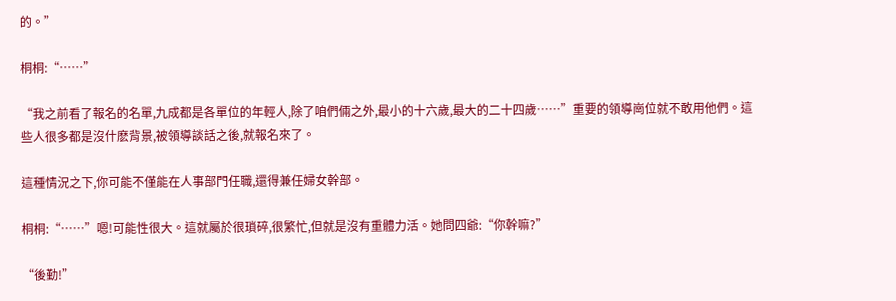的。”

桐桐:“……”

“我之前看了報名的名單,九成都是各單位的年輕人,除了咱們倆之外,最小的十六歲,最大的二十四歲……”重要的領導崗位就不敢用他們。這些人很多都是沒什麽背景,被領導談話之後,就報名來了。

這種情況之下,你可能不僅能在人事部門任職,還得兼任婦女幹部。

桐桐:“……”嗯!可能性很大。這就屬於很瑣碎,很繁忙,但就是沒有重體力活。她問四爺:“你幹嘛?”

“後勤!”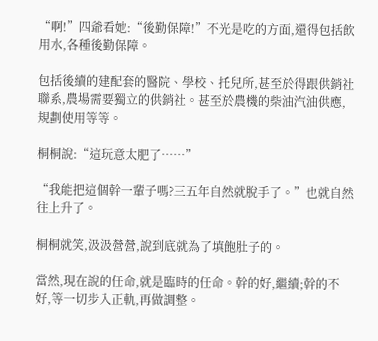“啊!”四爺看她:“後勤保障!”不光是吃的方面,還得包括飲用水,各種後勤保障。

包括後續的建配套的醫院、學校、托兒所,甚至於得跟供銷社聯系,農場需要獨立的供銷社。甚至於農機的柴油汽油供應,規劃使用等等。

桐桐說:“這玩意太肥了……”

“我能把這個幹一輩子嗎?三五年自然就脫手了。”也就自然往上升了。

桐桐就笑,汲汲營營,說到底就為了填飽肚子的。

當然,現在說的任命,就是臨時的任命。幹的好,繼續;幹的不好,等一切步入正軌,再做調整。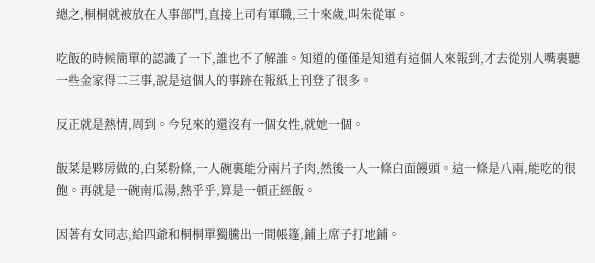總之,桐桐就被放在人事部門,直接上司有軍職,三十來歲,叫朱從軍。

吃飯的時候簡單的認識了一下,誰也不了解誰。知道的僅僅是知道有這個人來報到,才去從別人嘴裏聽一些金家得二三事,說是這個人的事跡在報紙上刊登了很多。

反正就是熱情,周到。今兒來的還沒有一個女性,就她一個。

飯菜是夥房做的,白菜粉條,一人碗裏能分兩片子肉,然後一人一條白面饅頭。這一條是八兩,能吃的很飽。再就是一碗南瓜湯,熱乎乎,算是一頓正經飯。

因著有女同志,給四爺和桐桐單獨騰出一間帳篷,鋪上席子打地鋪。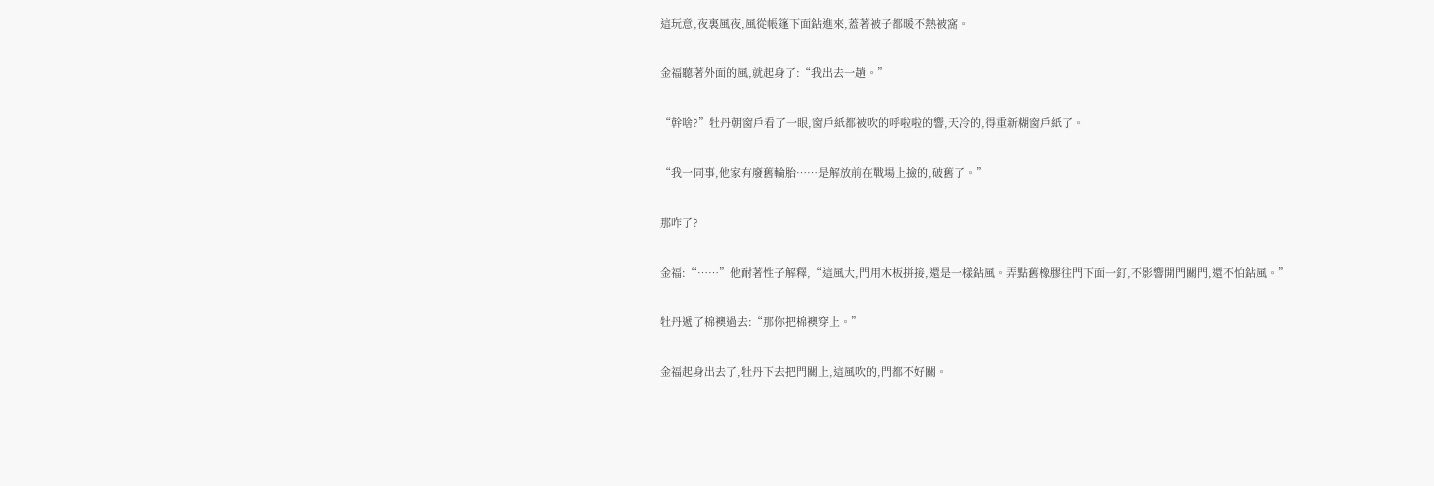這玩意,夜裏風夜,風從帳篷下面鉆進來,蓋著被子都暖不熱被窩。

金福聽著外面的風,就起身了:“我出去一趟。”

“幹啥?”牡丹朝窗戶看了一眼,窗戶紙都被吹的呼啦啦的響,天冷的,得重新糊窗戶紙了。

“我一同事,他家有廢舊輪胎……是解放前在戰場上撿的,破舊了。”

那咋了?

金福:“……”他耐著性子解釋,“這風大,門用木板拼接,還是一樣鉆風。弄點舊橡膠往門下面一釘,不影響開門關門,還不怕鉆風。”

牡丹遞了棉襖過去:“那你把棉襖穿上。”

金福起身出去了,牡丹下去把門關上,這風吹的,門都不好關。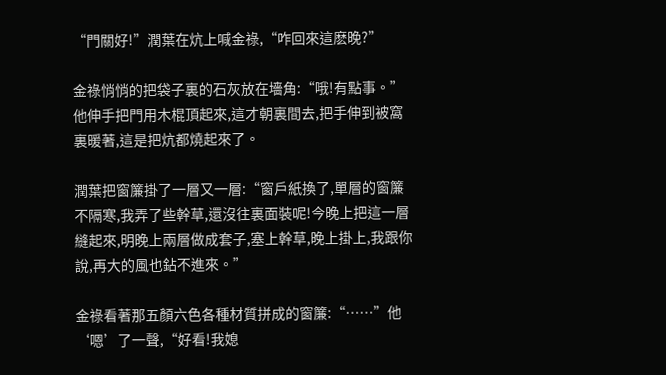“門關好!”潤葉在炕上喊金祿,“咋回來這麽晚?”

金祿悄悄的把袋子裏的石灰放在墻角:“哦!有點事。”他伸手把門用木棍頂起來,這才朝裏間去,把手伸到被窩裏暖著,這是把炕都燒起來了。

潤葉把窗簾掛了一層又一層:“窗戶紙換了,單層的窗簾不隔寒,我弄了些幹草,還沒往裏面裝呢!今晚上把這一層縫起來,明晚上兩層做成套子,塞上幹草,晚上掛上,我跟你說,再大的風也鉆不進來。”

金祿看著那五顏六色各種材質拼成的窗簾:“……”他‘嗯’了一聲,“好看!我媳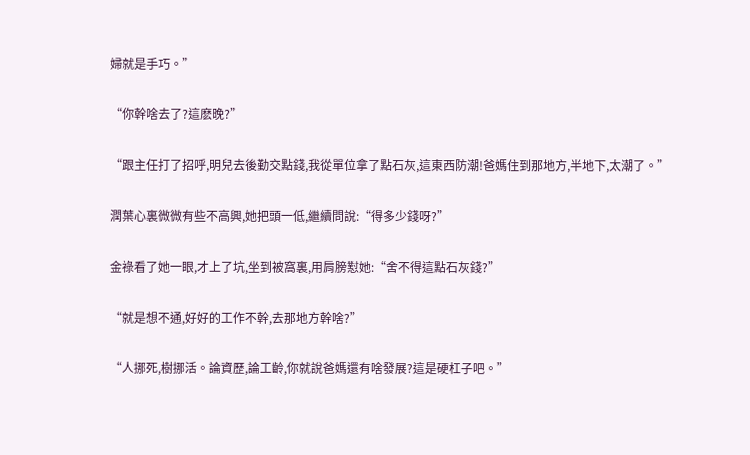婦就是手巧。”

“你幹啥去了?這麽晚?”

“跟主任打了招呼,明兒去後勤交點錢,我從單位拿了點石灰,這東西防潮!爸媽住到那地方,半地下,太潮了。”

潤葉心裏微微有些不高興,她把頭一低,繼續問說:“得多少錢呀?”

金祿看了她一眼,才上了坑,坐到被窩裏,用肩膀懟她:“舍不得這點石灰錢?”

“就是想不通,好好的工作不幹,去那地方幹啥?”

“人挪死,樹挪活。論資歷,論工齡,你就說爸媽還有啥發展?這是硬杠子吧。”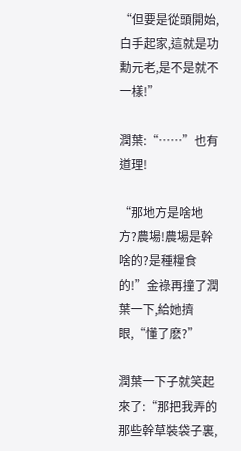“但要是從頭開始,白手起家,這就是功勳元老,是不是就不一樣!”

潤葉:“……”也有道理!

“那地方是啥地方?農場!農場是幹啥的?是種糧食的!”金祿再撞了潤葉一下,給她擠眼,“懂了麽?”

潤葉一下子就笑起來了:“那把我弄的那些幹草裝袋子裏,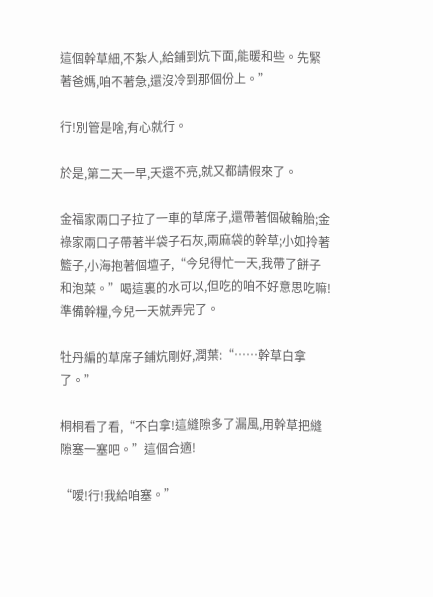這個幹草細,不紮人,給鋪到炕下面,能暖和些。先緊著爸媽,咱不著急,還沒冷到那個份上。”

行!別管是啥,有心就行。

於是,第二天一早,天還不亮,就又都請假來了。

金福家兩口子拉了一車的草席子,還帶著個破輪胎;金祿家兩口子帶著半袋子石灰,兩麻袋的幹草;小如拎著籃子,小海抱著個壇子,“今兒得忙一天,我帶了餅子和泡菜。”喝這裏的水可以,但吃的咱不好意思吃嘛!準備幹糧,今兒一天就弄完了。

牡丹編的草席子鋪炕剛好,潤葉:“……幹草白拿了。”

桐桐看了看,“不白拿!這縫隙多了漏風,用幹草把縫隙塞一塞吧。”這個合適!

“嗳!行!我給咱塞。”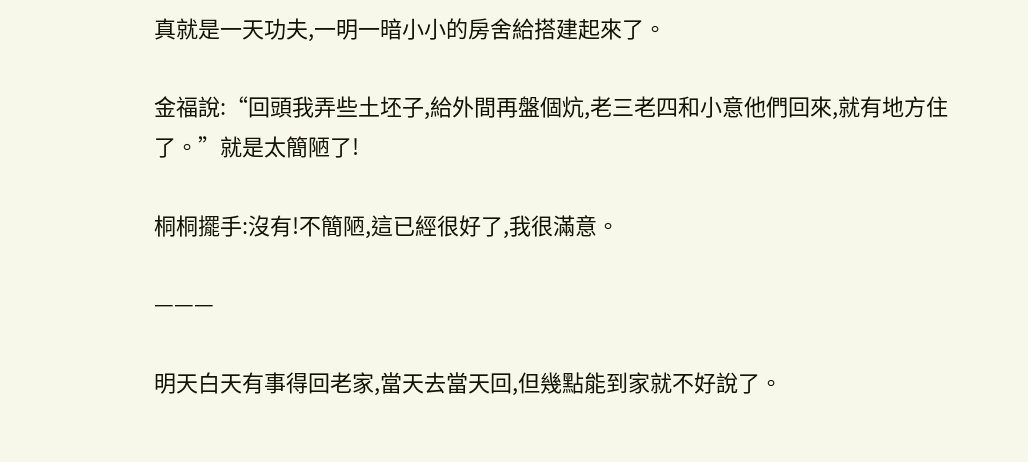真就是一天功夫,一明一暗小小的房舍給搭建起來了。

金福說:“回頭我弄些土坯子,給外間再盤個炕,老三老四和小意他們回來,就有地方住了。”就是太簡陋了!

桐桐擺手:沒有!不簡陋,這已經很好了,我很滿意。

———

明天白天有事得回老家,當天去當天回,但幾點能到家就不好說了。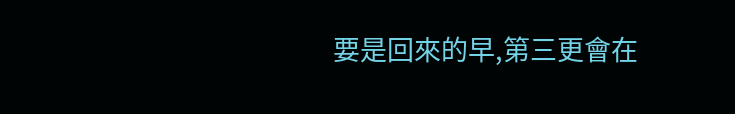要是回來的早,第三更會在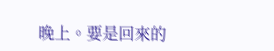晚上。要是回來的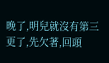晚了,明兒就沒有第三更了,先欠著,回頭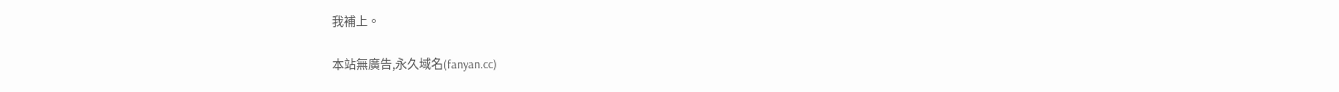我補上。

本站無廣告,永久域名(fanyan.cc)